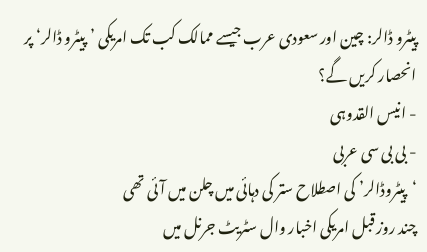پیٹرو ڈالر: چین اور سعودی عرب جیسے ممالک کب تک امریکی ’پیٹرو ڈالر‘ پر انحصار کریں گے؟
- انیس القدوہی
- بی بی سی عربی
‘پیٹروڈالر’ کی اصطلاح ستر کی دہائی میں چلن میں آئی تھی
چند روز قبل امریکی اخبار وال سٹریٹ جرنل میں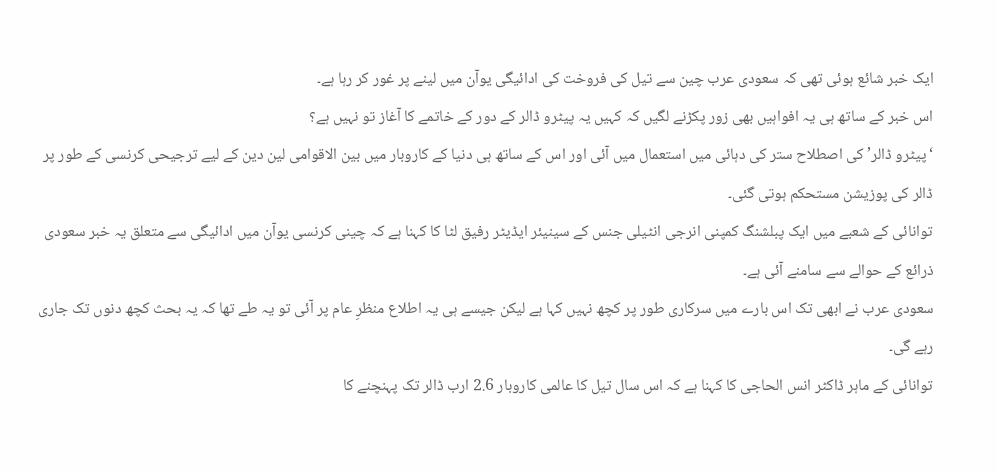ایک خبر شائع ہوئی تھی کہ سعودی عرب چین سے تیل کی فروخت کی ادائیگی یوآن میں لینے پر غور کر رہا ہے۔
اس خبر کے ساتھ ہی یہ افواہیں بھی زور پکڑنے لگیں کہ کہیں یہ پیٹرو ڈالر کے دور کے خاتمے کا آغاز تو نہیں ہے؟
‘پیٹرو ڈالر’ کی اصطلاح ستر کی دہائی میں استعمال میں آئی اور اس کے ساتھ ہی دنیا کے کاروبار میں بین الاقوامی لین دین کے لیے ترجیحی کرنسی کے طور پر ڈالر کی پوزیشن مستحکم ہوتی گئی۔
توانائی کے شعبے میں ایک پبلشنگ کمپنی انرجی انٹیلی جنس کے سینیئر ایڈیٹر رفیق لٹا کا کہنا ہے کہ چینی کرنسی یوآن میں ادائیگی سے متعلق یہ خبر سعودی ذرائع کے حوالے سے سامنے آئی ہے۔
سعودی عرب نے ابھی تک اس بارے میں سرکاری طور پر کچھ نہیں کہا ہے لیکن جیسے ہی یہ اطلاع منظرِ عام پر آئی تو یہ طے تھا کہ یہ بحث کچھ دنوں تک جاری رہے گی۔
توانائی کے ماہر ڈاکٹر انس الحاجی کا کہنا ہے کہ اس سال تیل کا عالمی کاروبار 2.6 ارب ڈالر تک پہنچنے کا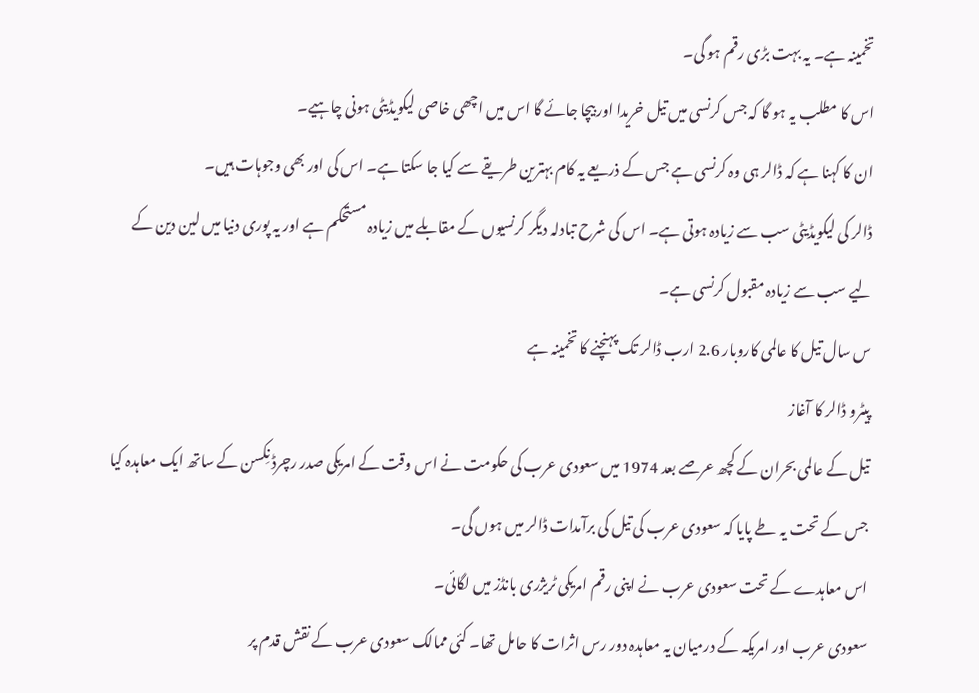تخمینہ ہے۔ یہ بہت بڑی رقم ہو گی۔
اس کا مطلب یہ ہو گا کہ جس کرنسی میں تیل خریدا اور بیچا جائے گا اس میں اچھی خاصی لیکویڈیٹی ہونی چاہیے۔
ان کا کہنا ہے کہ ڈالر ہی وہ کرنسی ہے جس کے ذریعے یہ کام بہترین طریقے سے کیا جا سکتا ہے۔ اس کی اور بھی وجوہات ہیں۔
ڈالر کی لیکویڈیٹی سب سے زیادہ ہوتی ہے۔ اس کی شرح تبادلہ دیگر کرنسیوں کے مقابلے میں زیادہ مستحکم ہے اور یہ پوری دنیا میں لین دین کے لیے سب سے زیادہ مقبول کرنسی ہے۔
س سال تیل کا عالمی کاروبار 2.6 ارب ڈالر تک پہنچنے کا تخمینہ ہے
پیٹرو ڈالر کا آغاز
تیل کے عالمی بحران کے کچھ عرصے بعد 1974 میں سعودی عرب کی حکومت نے اس وقت کے امریکی صدر رچرڈ نِکسن کے ساتھ ایک معاہدہ کیا جس کے تحت یہ طے پایا کہ سعودی عرب کی تیل کی برآمدات ڈالر میں ہوں گی۔
اس معاہدے کے تحت سعودی عرب نے اپنی رقم امریکی ٹریژری بانڈز میں لگائی۔
سعودی عرب اور امریکہ کے درمیان یہ معاہدہ دور رس اثرات کا حامل تھا۔ کئی ممالک سعودی عرب کے نقش قدم پر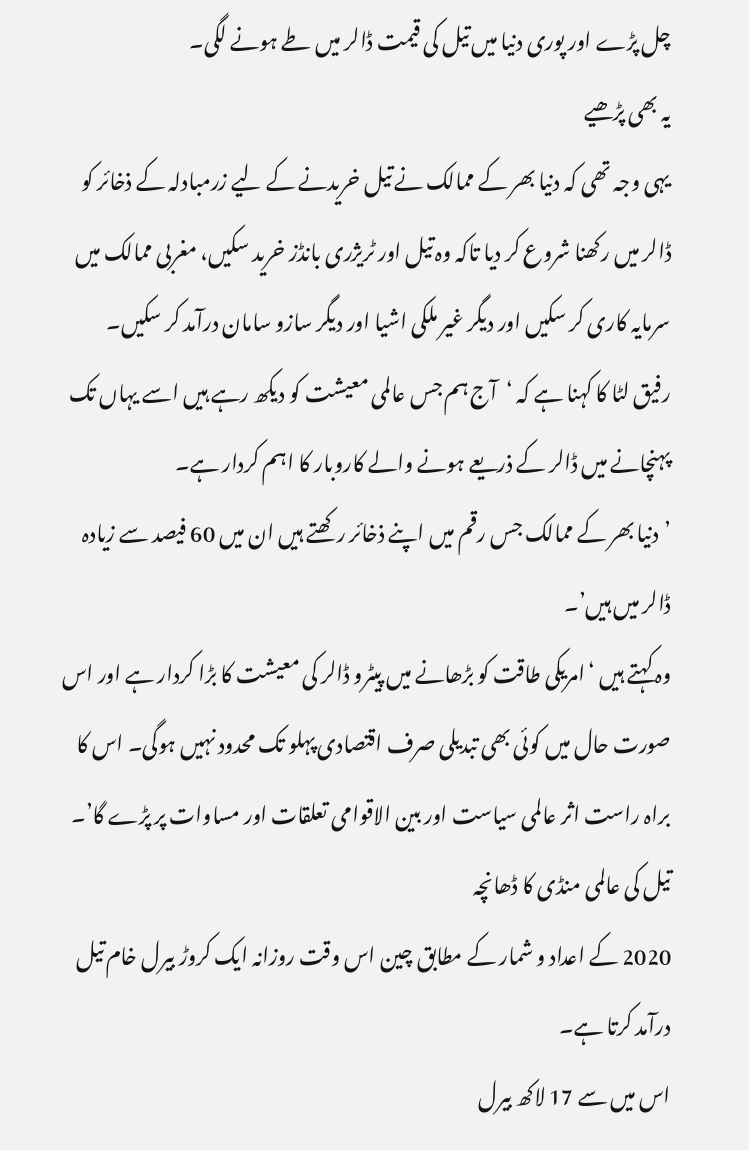چل پڑے اور پوری دنیا میں تیل کی قیمت ڈالر میں طے ہونے لگی۔
یہ بھی پڑھیے
یہی وجہ تھی کہ دنیا بھر کے ممالک نے تیل خریدنے کے لیے زرمبادلہ کے ذخائر کو ڈالر میں رکھنا شروع کر دیا تاکہ وہ تیل اور ٹریژری بانڈز خرید سکیں، مغربی ممالک میں سرمایہ کاری کر سکیں اور دیگر غیر ملکی اشیا اور دیگر سازو سامان درآمد کر سکیں۔
رفیق لٹا کا کہنا ہے کہ ‘آج ہم جس عالمی معیشت کو دیکھ رہے ہیں اسے یہاں تک پہنچانے میں ڈالر کے ذریعے ہونے والے کاروبار کا اہم کردار ہے۔
’دنیا بھر کے ممالک جس رقم میں اپنے ذخائر رکھتے ہیں ان میں 60 فیصد سے زیادہ ڈالر میں ہیں’۔
وہ کہتے ہیں ‘امریکی طاقت کو بڑھانے میں پیٹرو ڈالر کی معیشت کا بڑا کردار ہے اور اس صورت حال میں کوئی بھی تبدیلی صرف اقتصادی پہلو تک محدود نہیں ہوگی۔ اس کا براہ راست اثر عالمی سیاست اور بین الاقوامی تعلقات اور مساوات پر پڑے گا’۔
تیل کی عالمی منڈی کا ڈھانچہ
2020 کے اعداد و شمار کے مطابق چین اس وقت روزانہ ایک کروڑ بیرل خام تیل درآمد کرتا ہے۔
اس میں سے 17 لاکھ بیرل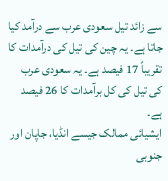سے زائد تیل سعودی عرب سے درآمد کیا جاتا ہے۔ یہ چین کی تیل کی درآمدات کا تقریباً 17 فیصد ہے۔ یہ سعودی عرب کی تیل کی کل برآمدات کا 26 فیصد ہے۔
ایشیائی ممالک جیسے انڈیا، جاپان اور جنوبی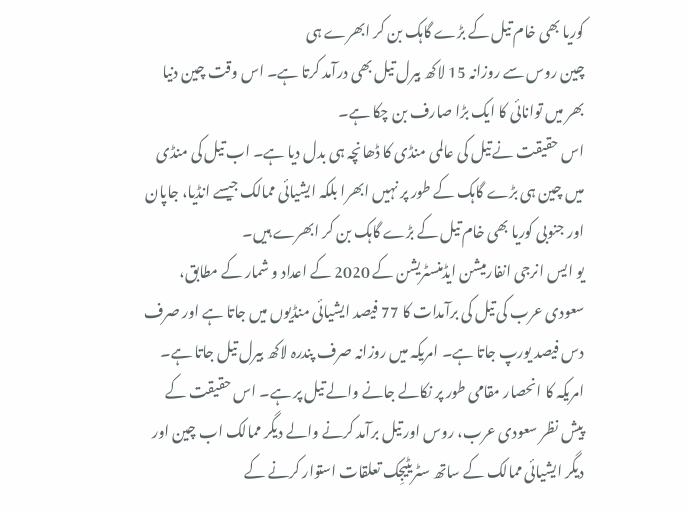کوریا بھی خام تیل کے بڑے گاہک بن کر ابھرے ہی
چین روس سے روزانہ 15 لاکھ بیرل تیل بھی درآمد کرتا ہے۔ اس وقت چین دنیا بھر میں توانائی کا ایک بڑا صارف بن چکا ہے۔
اس حقیقت نے تیل کی عالمی منڈی کا ڈھانچہ ہی بدل دیا ہے۔ اب تیل کی منڈی میں چین ہی بڑے گاہک کے طور پر نہیں ابھرا بلکہ ایشیائی ممالک جیسے انڈیا، جاپان اور جنوبی کوریا بھی خام تیل کے بڑے گاہک بن کر ابھرے ہیں۔
یو ایس انرجی انفارمیشن ایڈمنسٹریشن کے 2020 کے اعداد و شمار کے مطابق، سعودی عرب کی تیل کی برآمدات کا 77 فیصد ایشیائی منڈیوں میں جاتا ہے اور صرف دس فیصد یورپ جاتا ہے۔ امریکہ میں روزانہ صرف پندرہ لاکھ بیرل تیل جاتا ہے۔
امریکہ کا انحصار مقامی طور پر نکالے جانے والے تیل پر ہے۔ اس حقیقت کے پیش نظر سعودی عرب، روس اور تیل برآمد کرنے والے دیگر ممالک اب چین اور دیگر ایشیائی ممالک کے ساتھ سٹریٹیجِک تعلقات استوار کرنے کے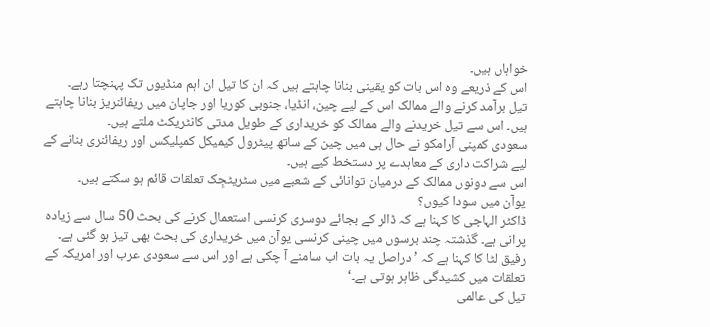خواہاں ہیں۔
اس کے ذریعے وہ اس بات کو یقینی بنانا چاہتے ہیں کہ ان کا تیل ان اہم منڈیوں تک پہنچتا رہے۔
تیل برآمد کرنے والے ممالک اس کے لیے چین، انڈیا، جنوبی کوریا اور جاپان میں ریفائنریز بنانا چاہتے ہیں۔ اس سے تیل خریدنے والے ممالک کو خریداری کے طویل مدتی کانٹریکٹ ملتے ہیں۔
سعودی کمپنی آرامکو نے حال ہی میں چین کے ساتھ پیٹرول کیمیکل کمپلیکس اور ریفائنری بنانے کے لیے شراکت داری کے معاہدے پر دستخط کیے ہیں۔
اس سے دونوں ممالک کے درمیان توانائی کے شعبے میں سٹریٹجِک تعلقات قائم ہو سکتے ہیں۔
یوآن میں سودا کیوں؟
ڈاکٹر الہاجی کا کہنا ہے کہ ڈالر کے بجائے دوسری کرنسی استعمال کرنے کی بحث 50 سال سے زیادہ پرانی ہے۔ گذشتہ چند برسوں میں چینی کرنسی یوآن میں خریداری کی بحث بھی تیز ہو گئی ہے۔
رفیق لٹا کا کہنا ہے کہ ’دراصل یہ بات اب سامنے آ چکی ہے اور اس سے سعودی عرب اور امریکہ کے تعلقات میں کشیدگی ظاہر ہوتی ہے۔‘
تیل کی عالمی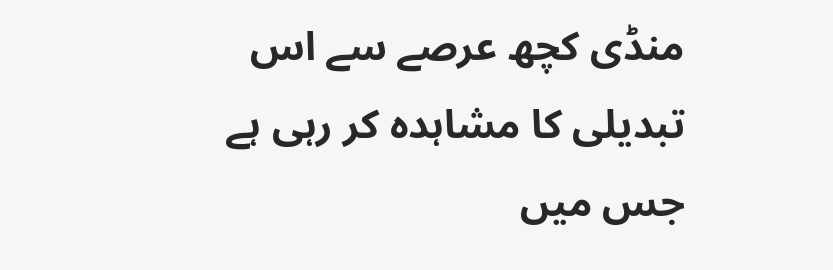منڈی کچھ عرصے سے اس تبدیلی کا مشاہدہ کر رہی ہے جس میں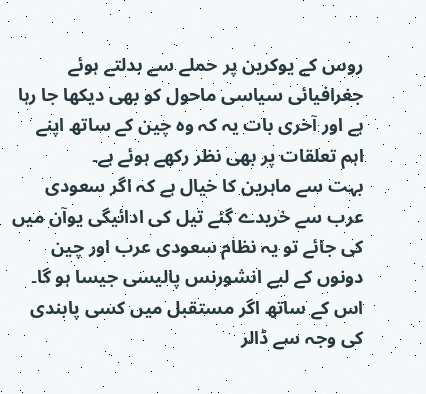روس کے یوکرین پر حملے سے بدلتے ہوئے جغرافیائی سیاسی ماحول کو بھی دیکھا جا رہا ہے اور آخری بات یہ کہ وہ چین کے ساتھ اپنے اہم تعلقات پر بھی نظر رکھے ہوئے ہے۔
بہت سے ماہرین کا خیال ہے کہ اگر سعودی عرب سے خریدے گئے تیل کی ادائیگی یوآن میں کی جائے تو یہ نظام سعودی عرب اور چین دونوں کے لیے انشورنس پالیسی جیسا ہو گا۔
اس کے ساتھ اگر مستقبل میں کسی پابندی کی وجہ سے ڈالر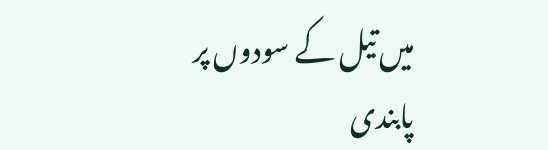میں تیل کے سودوں پر پابندی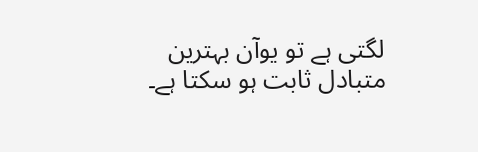لگتی ہے تو یوآن بہترین متبادل ثابت ہو سکتا ہے۔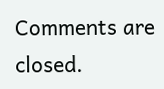Comments are closed.